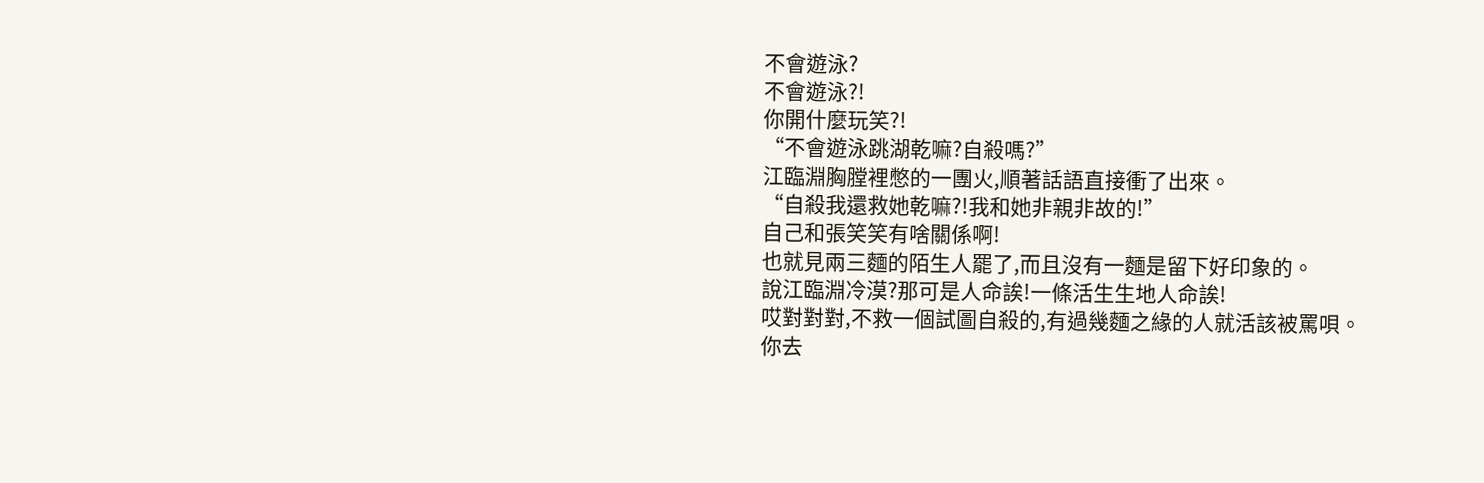不會遊泳?
不會遊泳?!
你開什麼玩笑?!
“不會遊泳跳湖乾嘛?自殺嗎?”
江臨淵胸膛裡憋的一團火,順著話語直接衝了出來。
“自殺我還救她乾嘛?!我和她非親非故的!”
自己和張笑笑有啥關係啊!
也就見兩三麵的陌生人罷了,而且沒有一麵是留下好印象的。
說江臨淵冷漠?那可是人命誒!一條活生生地人命誒!
哎對對對,不救一個試圖自殺的,有過幾麵之緣的人就活該被罵唄。
你去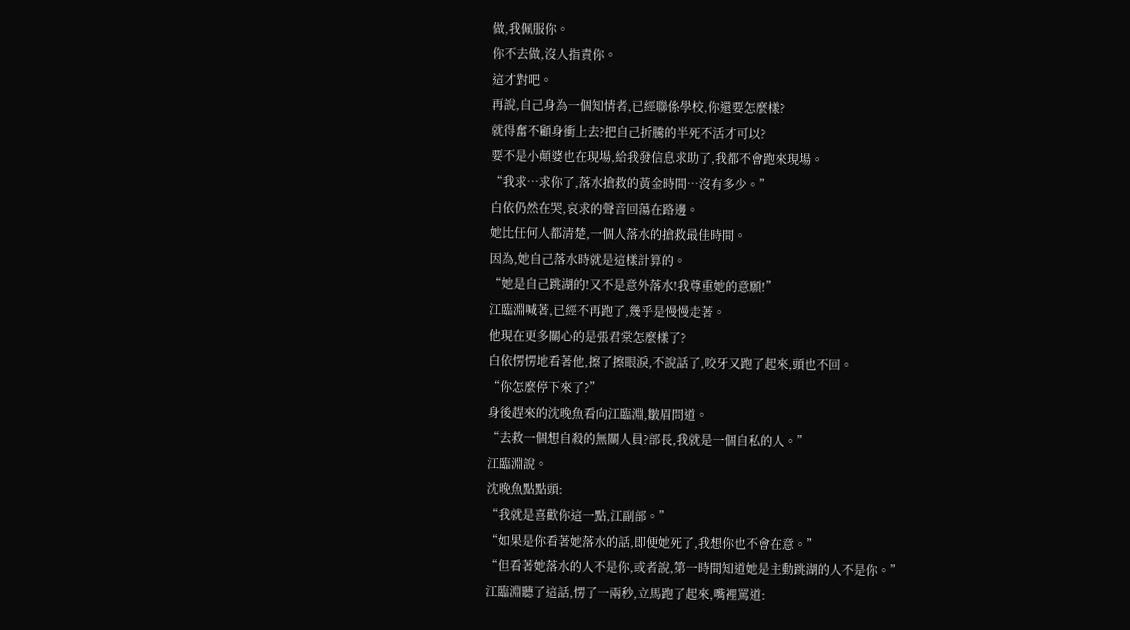做,我佩服你。
你不去做,沒人指責你。
這才對吧。
再說,自己身為一個知情者,已經聯係學校,你還要怎麼樣?
就得奮不顧身衝上去?把自己折騰的半死不活才可以?
要不是小顛婆也在現場,給我發信息求助了,我都不會跑來現場。
“我求…求你了,落水搶救的黃金時間…沒有多少。”
白依仍然在哭,哀求的聲音回蕩在路邊。
她比任何人都清楚,一個人落水的搶救最佳時間。
因為,她自己落水時就是這樣計算的。
“她是自己跳湖的!又不是意外落水!我尊重她的意願!”
江臨淵喊著,已經不再跑了,幾乎是慢慢走著。
他現在更多關心的是張君棠怎麼樣了?
白依愣愣地看著他,擦了擦眼淚,不說話了,咬牙又跑了起來,頭也不回。
“你怎麼停下來了?”
身後趕來的沈晚魚看向江臨淵,皺眉問道。
“去救一個想自殺的無關人員?部長,我就是一個自私的人。”
江臨淵說。
沈晚魚點點頭:
“我就是喜歡你這一點,江副部。”
“如果是你看著她落水的話,即便她死了,我想你也不會在意。”
“但看著她落水的人不是你,或者說,第一時間知道她是主動跳湖的人不是你。”
江臨淵聽了這話,愣了一兩秒,立馬跑了起來,嘴裡罵道: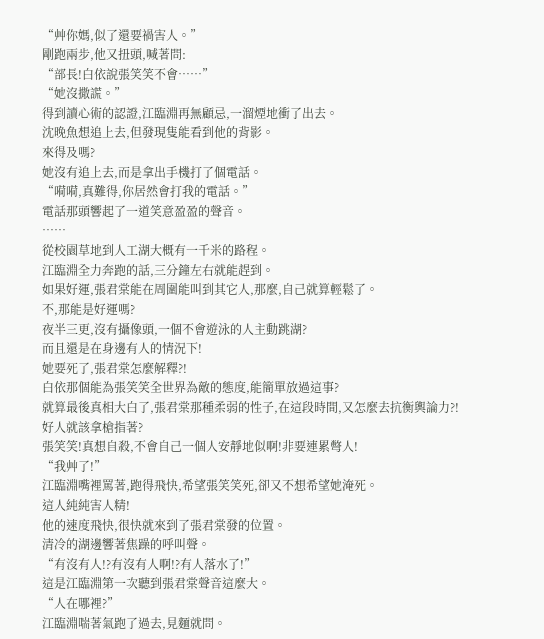“艸你媽,似了還要禍害人。”
剛跑兩步,他又扭頭,喊著問:
“部長!白依說張笑笑不會……”
“她沒撒謊。”
得到讀心術的認證,江臨淵再無顧忌,一溜煙地衝了出去。
沈晚魚想追上去,但發現隻能看到他的背影。
來得及嗎?
她沒有追上去,而是拿出手機打了個電話。
“嗬嗬,真難得,你居然會打我的電話。”
電話那頭響起了一道笑意盈盈的聲音。
……
從校園草地到人工湖大概有一千米的路程。
江臨淵全力奔跑的話,三分鐘左右就能趕到。
如果好運,張君棠能在周圍能叫到其它人,那麼,自己就算輕鬆了。
不,那能是好運嗎?
夜半三更,沒有攝像頭,一個不會遊泳的人主動跳湖?
而且還是在身邊有人的情況下!
她要死了,張君棠怎麼解釋?!
白依那個能為張笑笑全世界為敵的態度,能簡單放過這事?
就算最後真相大白了,張君棠那種柔弱的性子,在這段時間,又怎麼去抗衡輿論力?!
好人就該拿槍指著?
張笑笑!真想自殺,不會自己一個人安靜地似啊!非要連累彆人!
“我艸了!”
江臨淵嘴裡罵著,跑得飛快,希望張笑笑死,卻又不想希望她淹死。
這人純純害人精!
他的速度飛快,很快就來到了張君棠發的位置。
清冷的湖邊響著焦躁的呼叫聲。
“有沒有人!?有沒有人啊!?有人落水了!”
這是江臨淵第一次聽到張君棠聲音這麼大。
“人在哪裡?”
江臨淵喘著氣跑了過去,見麵就問。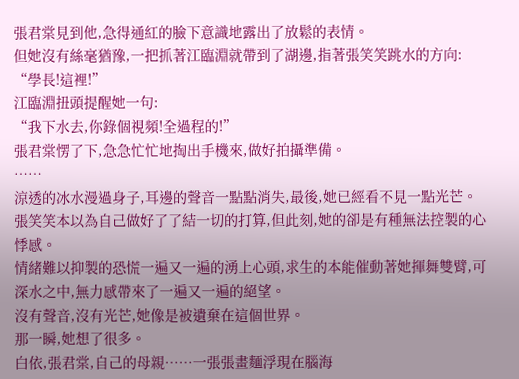張君棠見到他,急得通紅的臉下意識地露出了放鬆的表情。
但她沒有絲毫猶豫,一把抓著江臨淵就帶到了湖邊,指著張笑笑跳水的方向:
“學長!這裡!”
江臨淵扭頭提醒她一句:
“我下水去,你錄個視頻!全過程的!”
張君棠愣了下,急急忙忙地掏出手機來,做好拍攝準備。
……
涼透的冰水漫過身子,耳邊的聲音一點點消失,最後,她已經看不見一點光芒。
張笑笑本以為自己做好了了結一切的打算,但此刻,她的卻是有種無法控製的心悸感。
情緒難以抑製的恐慌一遍又一遍的湧上心頭,求生的本能催動著她揮舞雙臂,可深水之中,無力感帶來了一遍又一遍的絕望。
沒有聲音,沒有光芒,她像是被遺棄在這個世界。
那一瞬,她想了很多。
白依,張君棠,自己的母親……一張張畫麵浮現在腦海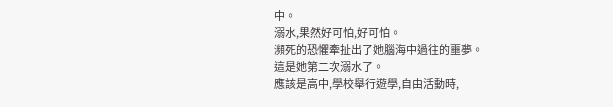中。
溺水,果然好可怕,好可怕。
瀕死的恐懼牽扯出了她腦海中過往的噩夢。
這是她第二次溺水了。
應該是高中,學校舉行遊學,自由活動時,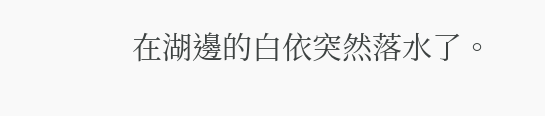在湖邊的白依突然落水了。